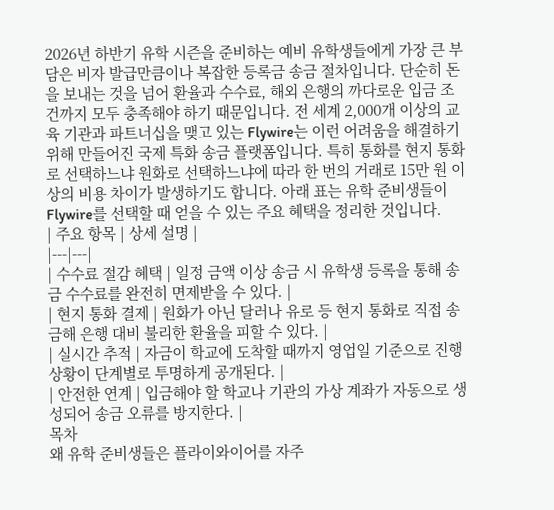2026년 하반기 유학 시즌을 준비하는 예비 유학생들에게 가장 큰 부담은 비자 발급만큼이나 복잡한 등록금 송금 절차입니다. 단순히 돈을 보내는 것을 넘어 환율과 수수료, 해외 은행의 까다로운 입금 조건까지 모두 충족해야 하기 때문입니다. 전 세계 2,000개 이상의 교육 기관과 파트너십을 맺고 있는 Flywire는 이런 어려움을 해결하기 위해 만들어진 국제 특화 송금 플랫폼입니다. 특히 통화를 현지 통화로 선택하느냐 원화로 선택하느냐에 따라 한 번의 거래로 15만 원 이상의 비용 차이가 발생하기도 합니다. 아래 표는 유학 준비생들이 Flywire를 선택할 때 얻을 수 있는 주요 혜택을 정리한 것입니다.
| 주요 항목 | 상세 설명 |
|---|---|
| 수수료 절감 혜택 | 일정 금액 이상 송금 시 유학생 등록을 통해 송금 수수료를 완전히 면제받을 수 있다. |
| 현지 통화 결제 | 원화가 아닌 달러나 유로 등 현지 통화로 직접 송금해 은행 대비 불리한 환율을 피할 수 있다. |
| 실시간 추적 | 자금이 학교에 도착할 때까지 영업일 기준으로 진행 상황이 단계별로 투명하게 공개된다. |
| 안전한 연계 | 입금해야 할 학교나 기관의 가상 계좌가 자동으로 생성되어 송금 오류를 방지한다. |
목차
왜 유학 준비생들은 플라이와이어를 자주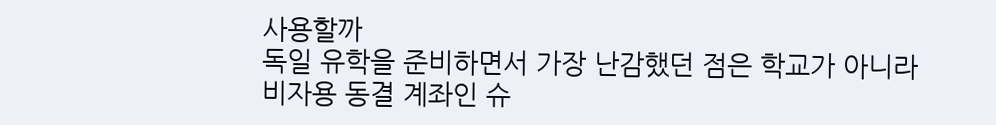사용할까
독일 유학을 준비하면서 가장 난감했던 점은 학교가 아니라 비자용 동결 계좌인 슈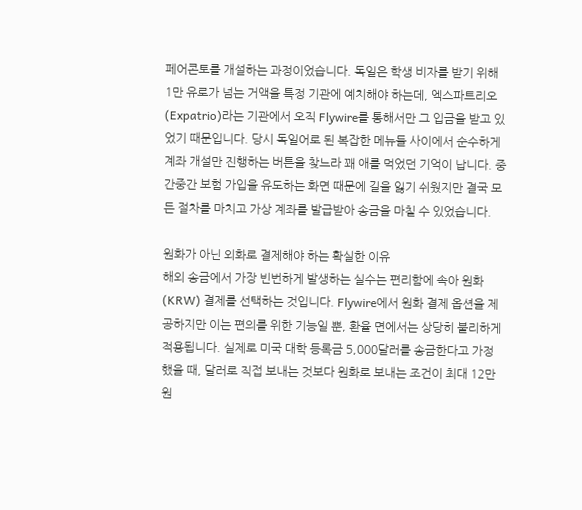페어콘토를 개설하는 과정이었습니다. 독일은 학생 비자를 받기 위해 1만 유로가 넘는 거액을 특정 기관에 예치해야 하는데, 엑스파트리오(Expatrio)라는 기관에서 오직 Flywire를 통해서만 그 입금을 받고 있었기 때문입니다. 당시 독일어로 된 복잡한 메뉴들 사이에서 순수하게 계좌 개설만 진행하는 버튼을 찾느라 꽤 애를 먹었던 기억이 납니다. 중간중간 보험 가입을 유도하는 화면 때문에 길을 잃기 쉬웠지만 결국 모든 절차를 마치고 가상 계좌를 발급받아 송금을 마칠 수 있었습니다.

원화가 아닌 외화로 결제해야 하는 확실한 이유
해외 송금에서 가장 빈번하게 발생하는 실수는 편리함에 속아 원화(KRW) 결제를 선택하는 것입니다. Flywire에서 원화 결제 옵션을 제공하지만 이는 편의를 위한 기능일 뿐, 환율 면에서는 상당히 불리하게 적용됩니다. 실제로 미국 대학 등록금 5,000달러를 송금한다고 가정했을 때, 달러로 직접 보내는 것보다 원화로 보내는 조건이 최대 12만 원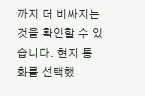까지 더 비싸지는 것을 확인할 수 있습니다. 현지 통화를 선택했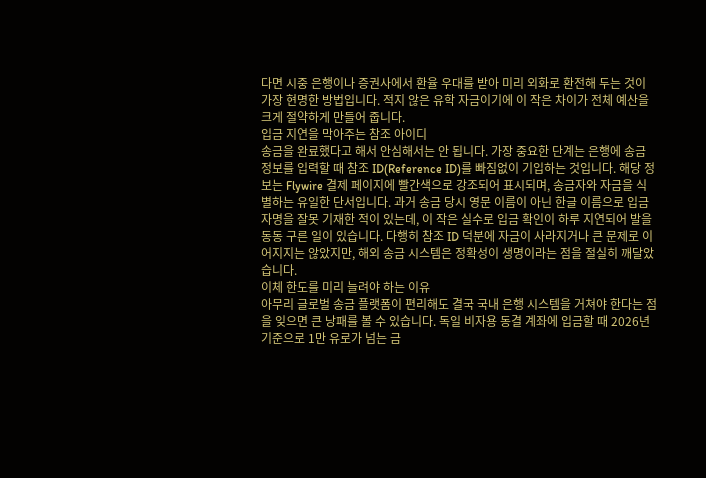다면 시중 은행이나 증권사에서 환율 우대를 받아 미리 외화로 환전해 두는 것이 가장 현명한 방법입니다. 적지 않은 유학 자금이기에 이 작은 차이가 전체 예산을 크게 절약하게 만들어 줍니다.
입금 지연을 막아주는 참조 아이디
송금을 완료했다고 해서 안심해서는 안 됩니다. 가장 중요한 단계는 은행에 송금 정보를 입력할 때 참조 ID(Reference ID)를 빠짐없이 기입하는 것입니다. 해당 정보는 Flywire 결제 페이지에 빨간색으로 강조되어 표시되며, 송금자와 자금을 식별하는 유일한 단서입니다. 과거 송금 당시 영문 이름이 아닌 한글 이름으로 입금자명을 잘못 기재한 적이 있는데, 이 작은 실수로 입금 확인이 하루 지연되어 발을 동동 구른 일이 있습니다. 다행히 참조 ID 덕분에 자금이 사라지거나 큰 문제로 이어지지는 않았지만, 해외 송금 시스템은 정확성이 생명이라는 점을 절실히 깨달았습니다.
이체 한도를 미리 늘려야 하는 이유
아무리 글로벌 송금 플랫폼이 편리해도 결국 국내 은행 시스템을 거쳐야 한다는 점을 잊으면 큰 낭패를 볼 수 있습니다. 독일 비자용 동결 계좌에 입금할 때 2026년 기준으로 1만 유로가 넘는 금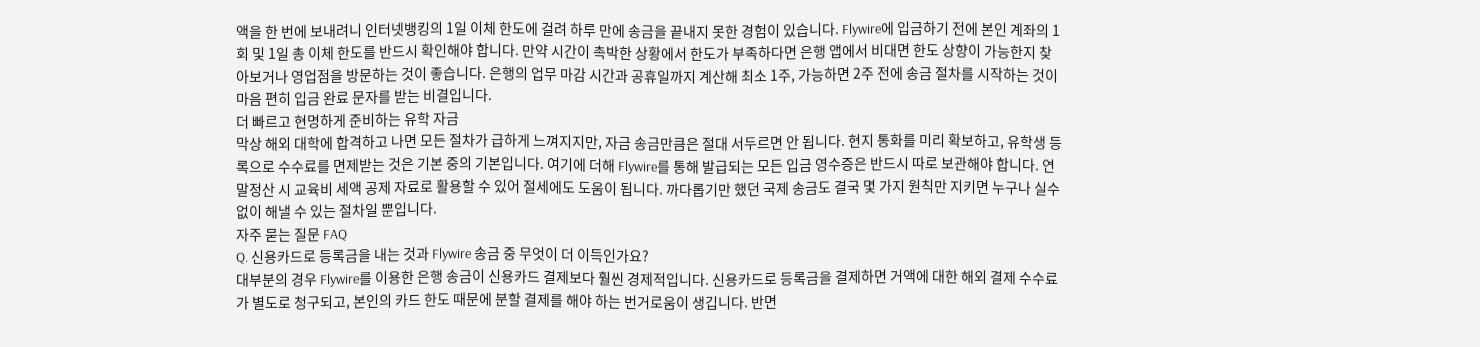액을 한 번에 보내려니 인터넷뱅킹의 1일 이체 한도에 걸려 하루 만에 송금을 끝내지 못한 경험이 있습니다. Flywire에 입금하기 전에 본인 계좌의 1회 및 1일 총 이체 한도를 반드시 확인해야 합니다. 만약 시간이 촉박한 상황에서 한도가 부족하다면 은행 앱에서 비대면 한도 상향이 가능한지 찾아보거나 영업점을 방문하는 것이 좋습니다. 은행의 업무 마감 시간과 공휴일까지 계산해 최소 1주, 가능하면 2주 전에 송금 절차를 시작하는 것이 마음 편히 입금 완료 문자를 받는 비결입니다.
더 빠르고 현명하게 준비하는 유학 자금
막상 해외 대학에 합격하고 나면 모든 절차가 급하게 느껴지지만, 자금 송금만큼은 절대 서두르면 안 됩니다. 현지 통화를 미리 확보하고, 유학생 등록으로 수수료를 면제받는 것은 기본 중의 기본입니다. 여기에 더해 Flywire를 통해 발급되는 모든 입금 영수증은 반드시 따로 보관해야 합니다. 연말정산 시 교육비 세액 공제 자료로 활용할 수 있어 절세에도 도움이 됩니다. 까다롭기만 했던 국제 송금도 결국 몇 가지 원칙만 지키면 누구나 실수 없이 해낼 수 있는 절차일 뿐입니다.
자주 묻는 질문 FAQ
Q. 신용카드로 등록금을 내는 것과 Flywire 송금 중 무엇이 더 이득인가요?
대부분의 경우 Flywire를 이용한 은행 송금이 신용카드 결제보다 훨씬 경제적입니다. 신용카드로 등록금을 결제하면 거액에 대한 해외 결제 수수료가 별도로 청구되고, 본인의 카드 한도 때문에 분할 결제를 해야 하는 번거로움이 생깁니다. 반면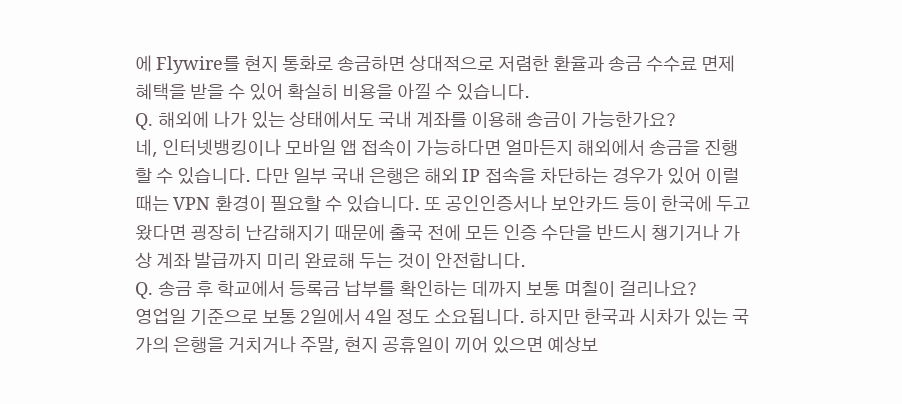에 Flywire를 현지 통화로 송금하면 상대적으로 저렴한 환율과 송금 수수료 면제 혜택을 받을 수 있어 확실히 비용을 아낄 수 있습니다.
Q. 해외에 나가 있는 상태에서도 국내 계좌를 이용해 송금이 가능한가요?
네, 인터넷뱅킹이나 모바일 앱 접속이 가능하다면 얼마든지 해외에서 송금을 진행할 수 있습니다. 다만 일부 국내 은행은 해외 IP 접속을 차단하는 경우가 있어 이럴 때는 VPN 환경이 필요할 수 있습니다. 또 공인인증서나 보안카드 등이 한국에 두고 왔다면 굉장히 난감해지기 때문에 출국 전에 모든 인증 수단을 반드시 챙기거나 가상 계좌 발급까지 미리 완료해 두는 것이 안전합니다.
Q. 송금 후 학교에서 등록금 납부를 확인하는 데까지 보통 며칠이 걸리나요?
영업일 기준으로 보통 2일에서 4일 정도 소요됩니다. 하지만 한국과 시차가 있는 국가의 은행을 거치거나 주말, 현지 공휴일이 끼어 있으면 예상보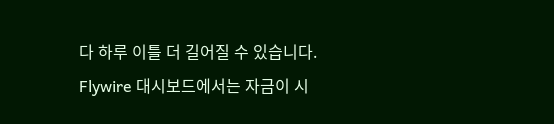다 하루 이틀 더 길어질 수 있습니다. Flywire 대시보드에서는 자금이 시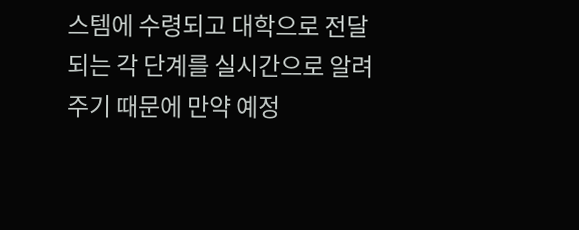스템에 수령되고 대학으로 전달되는 각 단계를 실시간으로 알려주기 때문에 만약 예정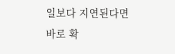일보다 지연된다면 바로 확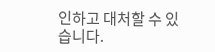인하고 대처할 수 있습니다.